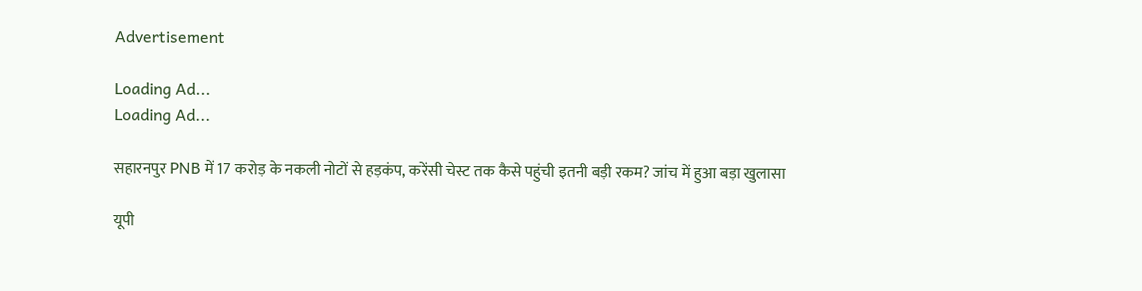Advertisement

Loading Ad...
Loading Ad...

सहारनपुर PNB में 17 करोड़ के नकली नोटों से हड़कंप, करेंसी चेस्ट तक कैसे पहुंची इतनी बड़ी रकम? जांच में हुआ बड़ा खुलासा

यूपी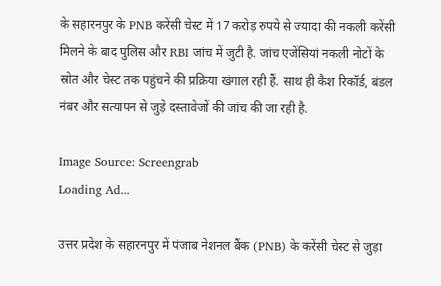के सहारनपुर के PNB करेंसी चेस्ट में 17 करोड़ रुपये से ज्यादा की नकली करेंसी मिलने के बाद पुलिस और RBI जांच में जुटी है. जांच एजेंसियां नकली नोटों के स्रोत और चेस्ट तक पहुंचने की प्रक्रिया खंगाल रही हैं. साथ ही कैश रिकॉर्ड, बंडल नंबर और सत्यापन से जुड़े दस्तावेजों की जांच की जा रही है.

Image Source: Screengrab
Loading Ad...

उत्तर प्रदेश के सहारनपुर में पंजाब नेशनल बैंक (PNB) के करेंसी चेस्ट से जुड़ा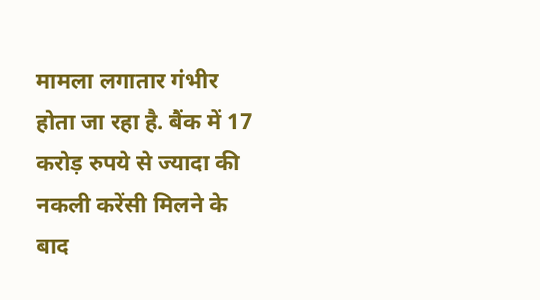मामला लगातार गंभीर होता जा रहा है. बैंक में 17 करोड़ रुपये से ज्यादा की नकली करेंसी मिलने के बाद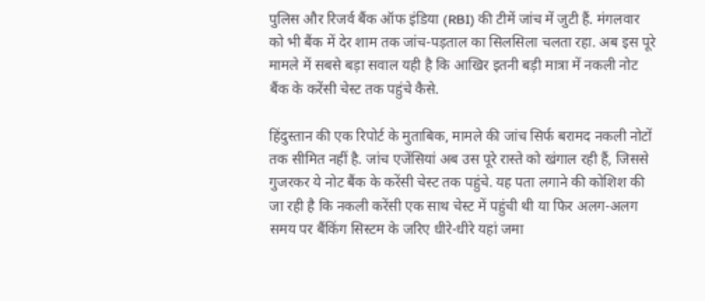पुलिस और रिजर्व बैंक ऑफ इंडिया (RBI) की टीमें जांच में जुटी हैं. मंगलवार को भी बैंक में देर शाम तक जांच-पड़ताल का सिलसिला चलता रहा. अब इस पूरे मामले में सबसे बड़ा सवाल यही है कि आखिर इतनी बड़ी मात्रा में नकली नोट बैंक के करेंसी चेस्ट तक पहुंचे कैसे.

हिंदुस्तान की एक रिपोर्ट के मुताबिक, मामले की जांच सिर्फ बरामद नकली नोटों तक सीमित नहीं है. जांच एजेंसियां अब उस पूरे रास्ते को खंगाल रही हैं, जिससे गुजरकर ये नोट बैंक के करेंसी चेस्ट तक पहुंचे. यह पता लगाने की कोशिश की जा रही है कि नकली करेंसी एक साथ चेस्ट में पहुंची थी या फिर अलग-अलग समय पर बैंकिंग सिस्टम के जरिए धीरे-धीरे यहां जमा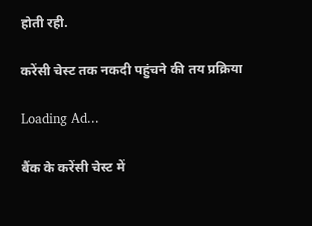होती रही.

करेंसी चेस्ट तक नकदी पहुंचने की तय प्रक्रिया

Loading Ad...

बैंक के करेंसी चेस्ट में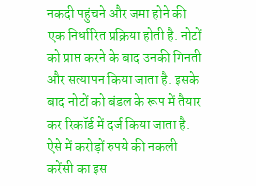नकदी पहुंचने और जमा होने की एक निर्धारित प्रक्रिया होती है. नोटों को प्राप्त करने के बाद उनकी गिनती और सत्यापन किया जाता है. इसके बाद नोटों को बंडल के रूप में तैयार कर रिकॉर्ड में दर्ज किया जाता है. ऐसे में करोड़ों रुपये की नकली करेंसी का इस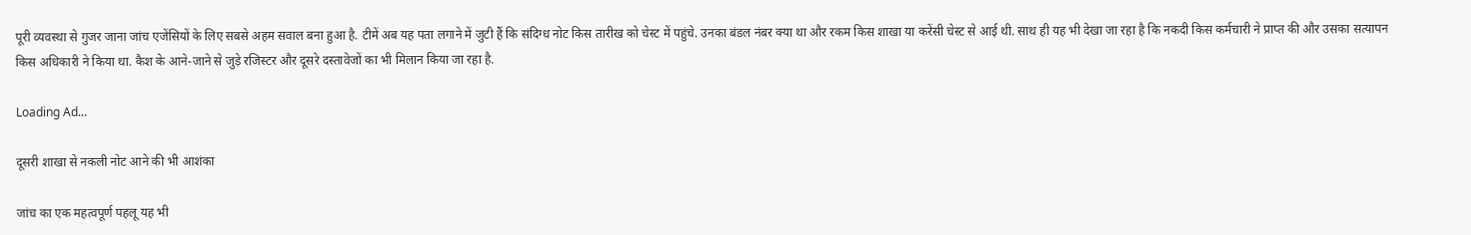पूरी व्यवस्था से गुजर जाना जांच एजेंसियों के लिए सबसे अहम सवाल बना हुआ है. टीमें अब यह पता लगाने में जुटी हैं कि संदिग्ध नोट किस तारीख को चेस्ट में पहुंचे. उनका बंडल नंबर क्या था और रकम किस शाखा या करेंसी चेस्ट से आई थी. साथ ही यह भी देखा जा रहा है कि नकदी किस कर्मचारी ने प्राप्त की और उसका सत्यापन किस अधिकारी ने किया था. कैश के आने-जाने से जुड़े रजिस्टर और दूसरे दस्तावेजों का भी मिलान किया जा रहा है.

Loading Ad...

दूसरी शाखा से नकली नोट आने की भी आशंका

जांच का एक महत्वपूर्ण पहलू यह भी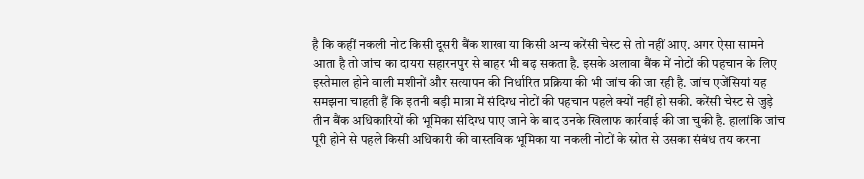है कि कहीं नकली नोट किसी दूसरी बैंक शाखा या किसी अन्य करेंसी चेस्ट से तो नहीं आए. अगर ऐसा सामने आता है तो जांच का दायरा सहारनपुर से बाहर भी बढ़ सकता है. इसके अलावा बैंक में नोटों की पहचान के लिए इस्तेमाल होने वाली मशीनों और सत्यापन की निर्धारित प्रक्रिया की भी जांच की जा रही है. जांच एजेंसियां यह समझना चाहती हैं कि इतनी बड़ी मात्रा में संदिग्ध नोटों की पहचान पहले क्यों नहीं हो सकी. करेंसी चेस्ट से जुड़े तीन बैंक अधिकारियों की भूमिका संदिग्ध पाए जाने के बाद उनके खिलाफ कार्रवाई की जा चुकी है. हालांकि जांच पूरी होने से पहले किसी अधिकारी की वास्तविक भूमिका या नकली नोटों के स्रोत से उसका संबंध तय करना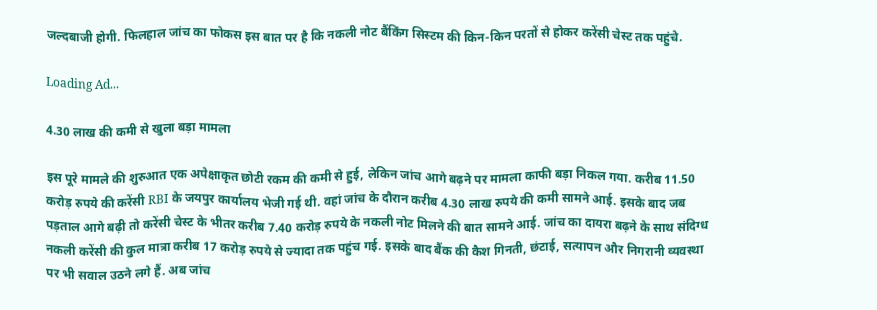जल्दबाजी होगी. फिलहाल जांच का फोकस इस बात पर है कि नकली नोट बैंकिंग सिस्टम की किन-किन परतों से होकर करेंसी चेस्ट तक पहुंचे.

Loading Ad...

4.30 लाख की कमी से खुला बड़ा मामला

इस पूरे मामले की शुरुआत एक अपेक्षाकृत छोटी रकम की कमी से हुई, लेकिन जांच आगे बढ़ने पर मामला काफी बड़ा निकल गया. करीब 11.50 करोड़ रुपये की करेंसी RBI के जयपुर कार्यालय भेजी गई थी. वहां जांच के दौरान करीब 4.30 लाख रुपये की कमी सामने आई. इसके बाद जब पड़ताल आगे बढ़ी तो करेंसी चेस्ट के भीतर करीब 7.40 करोड़ रुपये के नकली नोट मिलने की बात सामने आई. जांच का दायरा बढ़ने के साथ संदिग्ध नकली करेंसी की कुल मात्रा करीब 17 करोड़ रुपये से ज्यादा तक पहुंच गई. इसके बाद बैंक की कैश गिनती, छंटाई, सत्यापन और निगरानी व्यवस्था पर भी सवाल उठने लगे हैं. अब जांच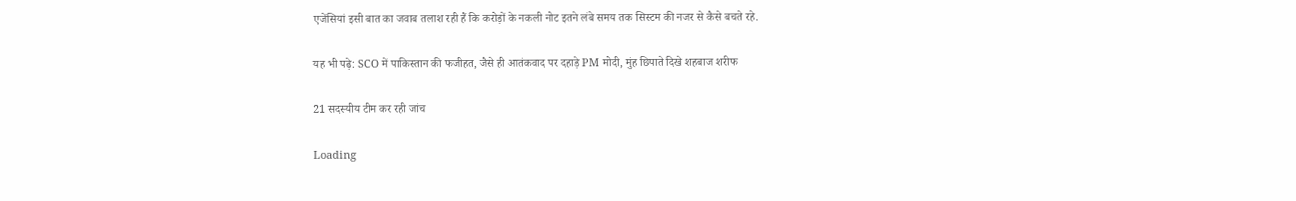एजेंसियां इसी बात का जवाब तलाश रही हैं कि करोड़ों के नकली नोट इतने लंबे समय तक सिस्टम की नजर से कैसे बचते रहे.

यह भी पढ़े: SCO में पाकिस्तान की फजीहत, जैसे ही आतंकवाद पर दहाड़े PM मोदी, मुंह छिपाते दिखे शहबाज शरीफ

21 सदस्यीय टीम कर रही जांच

Loading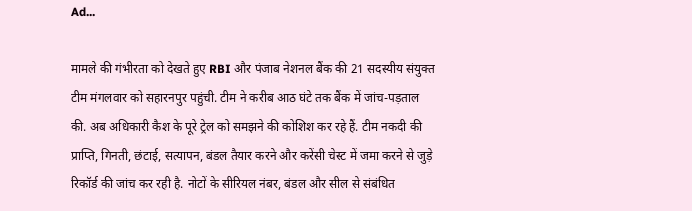Ad...

मामले की गंभीरता को देखते हुए RBI और पंजाब नेशनल बैंक की 21 सदस्यीय संयुक्त टीम मंगलवार को सहारनपुर पहुंची. टीम ने करीब आठ घंटे तक बैंक में जांच-पड़ताल की. अब अधिकारी कैश के पूरे ट्रेल को समझने की कोशिश कर रहे हैं. टीम नकदी की प्राप्ति, गिनती, छंटाई, सत्यापन, बंडल तैयार करने और करेंसी चेस्ट में जमा करने से जुड़े रिकॉर्ड की जांच कर रही है. नोटों के सीरियल नंबर, बंडल और सील से संबंधित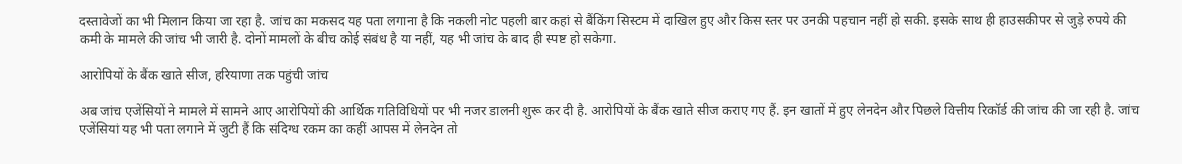दस्तावेजों का भी मिलान किया जा रहा है. जांच का मकसद यह पता लगाना है कि नकली नोट पहली बार कहां से बैंकिंग सिस्टम में दाखिल हुए और किस स्तर पर उनकी पहचान नहीं हो सकी. इसके साथ ही हाउसकीपर से जुड़े रुपये की कमी के मामले की जांच भी जारी है. दोनों मामलों के बीच कोई संबंध है या नहीं, यह भी जांच के बाद ही स्पष्ट हो सकेगा.

आरोपियों के बैंक खाते सीज, हरियाणा तक पहुंची जांच

अब जांच एजेंसियों ने मामले में सामने आए आरोपियों की आर्थिक गतिविधियों पर भी नजर डालनी शुरू कर दी है. आरोपियों के बैंक खाते सीज कराए गए हैं. इन खातों में हुए लेनदेन और पिछले वित्तीय रिकॉर्ड की जांच की जा रही है. जांच एजेंसियां यह भी पता लगाने में जुटी हैं कि संदिग्ध रकम का कहीं आपस में लेनदेन तो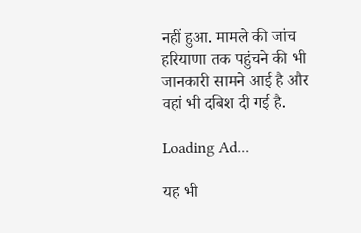नहीं हुआ. मामले की जांच हरियाणा तक पहुंचने की भी जानकारी सामने आई है और वहां भी दबिश दी गई है.

Loading Ad...

यह भी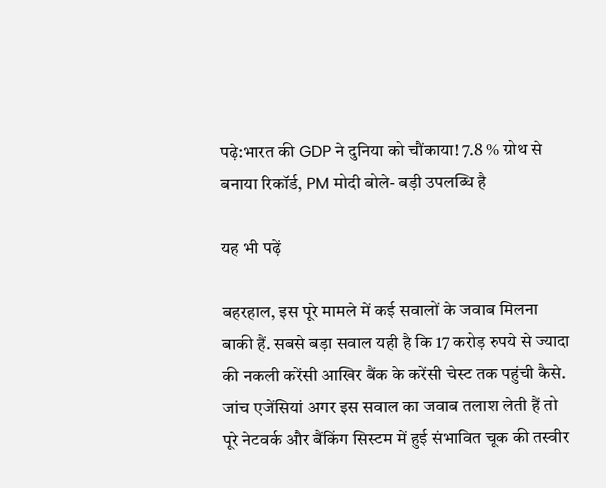पढ़े:भारत की GDP ने दुनिया को चौंकाया! 7.8 % ग्रोथ से बनाया रिकॉर्ड, PM मोदी बोले- बड़ी उपलब्धि है

यह भी पढ़ें

बहरहाल, इस पूरे मामले में कई सवालों के जवाब मिलना बाकी हैं. सबसे बड़ा सवाल यही है कि 17 करोड़ रुपये से ज्यादा की नकली करेंसी आखिर बैंक के करेंसी चेस्ट तक पहुंची कैसे. जांच एजेंसियां अगर इस सवाल का जवाब तलाश लेती हैं तो पूरे नेटवर्क और बैंकिंग सिस्टम में हुई संभावित चूक की तस्वीर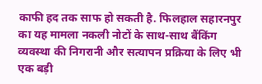काफी हद तक साफ हो सकती है. फिलहाल सहारनपुर का यह मामला नकली नोटों के साथ-साथ बैंकिंग व्यवस्था की निगरानी और सत्यापन प्रक्रिया के लिए भी एक बड़ी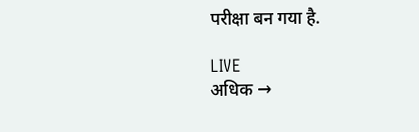परीक्षा बन गया है.

LIVE
अधिक →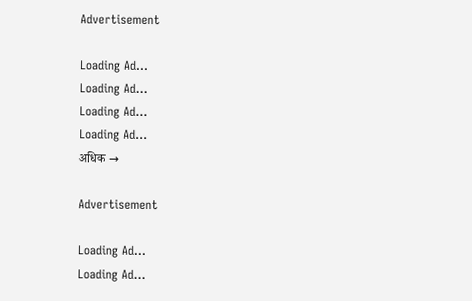Advertisement

Loading Ad...
Loading Ad...
Loading Ad...
Loading Ad...
अधिक →

Advertisement

Loading Ad...
Loading Ad...